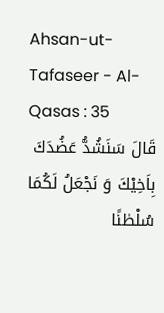Ahsan-ut-Tafaseer - Al-Qasas : 35
قَالَ سَنَشُدُّ عَضُدَكَ بِاَخِیْكَ وَ نَجْعَلُ لَكُمَا سُلْطٰنًا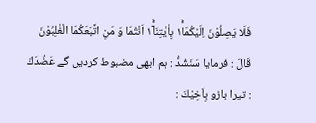فَلَا یَصِلُوْنَ اِلَیْكُمَا١ۛۚ بِاٰیٰتِنَاۤ١ۛۚ اَنْتُمَا وَ مَنِ اتَّبَعَكُمَا الْغٰلِبُوْنَ
قَالَ : فرمایا سَنَشُدُّ : ہم ابھی مضبوط کردیں گے عَضُدَكَ : تیرا بازو بِاَخِيْكَ :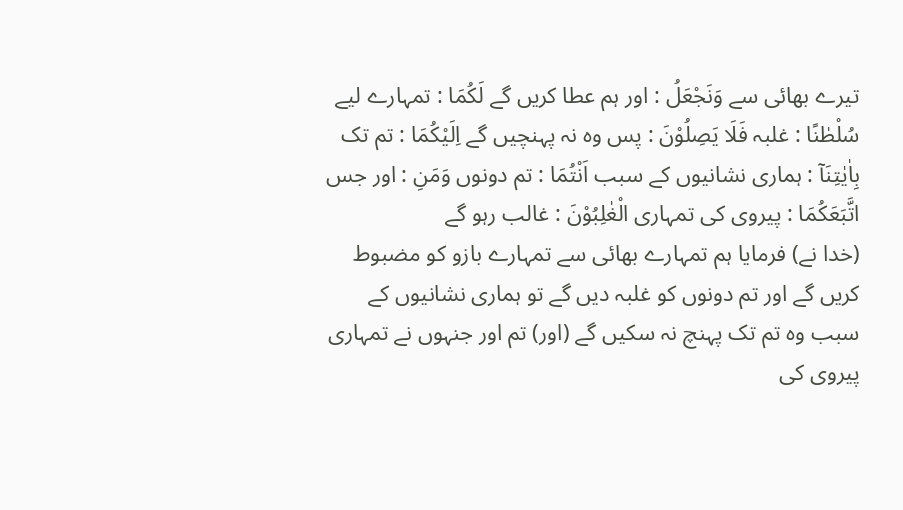تیرے بھائی سے وَنَجْعَلُ : اور ہم عطا کریں گے لَكُمَا : تمہارے لیے سُلْطٰنًا : غلبہ فَلَا يَصِلُوْنَ : پس وہ نہ پہنچیں گے اِلَيْكُمَا : تم تک بِاٰيٰتِنَآ : ہماری نشانیوں کے سبب اَنْتُمَا : تم دونوں وَمَنِ : اور جس اتَّبَعَكُمَا : پیروی کی تمہاری الْغٰلِبُوْنَ : غالب رہو گے
(خدا نے) فرمایا ہم تمہارے بھائی سے تمہارے بازو کو مضبوط کریں گے اور تم دونوں کو غلبہ دیں گے تو ہماری نشانیوں کے سبب وہ تم تک پہنچ نہ سکیں گے (اور) تم اور جنہوں نے تمہاری پیروی کی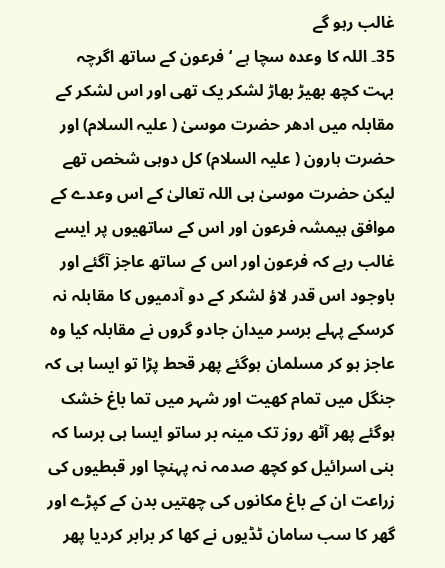غالب رہو گے
35۔ اللہ کا وعدہ سچا ہے ‘ فرعون کے ساتھ اگرچہ بہت کچھ بھیڑ بھاڑ لشکر یک تھی اور اس لشکر کے مقابلہ میں ادھر حضرت موسیٰ ( علیہ السلام) اور حضرت ہارون ( علیہ السلام) کل دوہی شخص تھے لیکن حضرت موسیٰ ہی اللہ تعالیٰ کے اس وعدے کے موافق ہیمشہ فرعون اور اس کے ساتھیوں پر ایسے غالب رہے کہ فرعون اور اس کے ساتھ عاجز آگئے اور باوجود اس قدر لاؤ لشکر کے دو آدمیوں کا مقابلہ نہ کرسکے پہلے برسر میدان جادو گروں نے مقابلہ کیا وہ عاجز ہو کر مسلمان ہوگئے پھر قحط پڑا تو ایسا ہی کہ جنگل میں تمام کھیت اور شہر میں تما باغ خشک ہوگئے پھر آٹھ روز تک مینہ بر ساتو ایسا ہی برسا کہ بنی اسرائیل کو کچھ صدمہ نہ پہنچا اور قبطیوں کی زراعت ان کے باغ مکانوں کی چھتیں بدن کے کپڑے اور گھر کا سب سامان ٹڈیوں نے کھا کر برابر کردیا پھر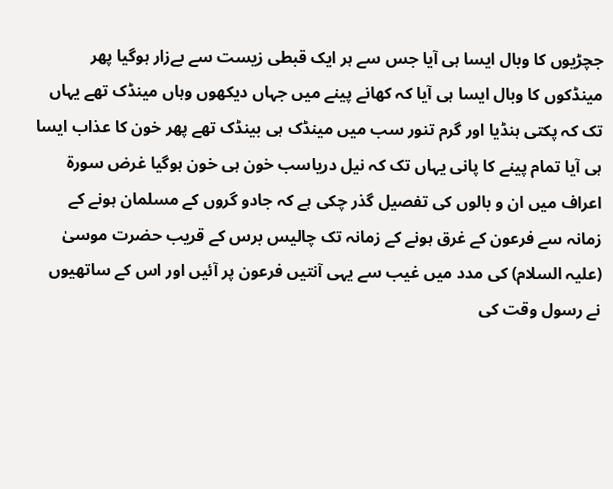جچڑیوں کا وبال ایسا ہی آیا جس سے ہر ایک قبطی زیست سے بےزار ہوگیا پھر مینڈکوں کا وبال ایسا ہی آیا کہ کھانے پینے میں جہاں دیکھوں وہاں مینڈک تھے یہاں تک کہ پکتی ہنڈیا اور گرم تنور سب میں مینڈک ہی بینڈک تھے پھر خون کا عذاب ایسا ہی آیا تمام پینے کا پانی یہاں تک کہ نیل دریاسب خون ہی خون ہوگیا غرض سورة اعراف میں ان و بالوں کی تفصیل گذر چکی ہے کہ جادو گروں کے مسلمان ہونے کے زمانہ سے فرعون کے غرق ہونے کے زمانہ تک چالیس برس کے قریب حضرت موسیٰ (علیہ السلام) کی مدد میں غیب سے یہی آنتیں فرعون پر آئیں اور اس کے ساتھیوں نے رسول وقت کی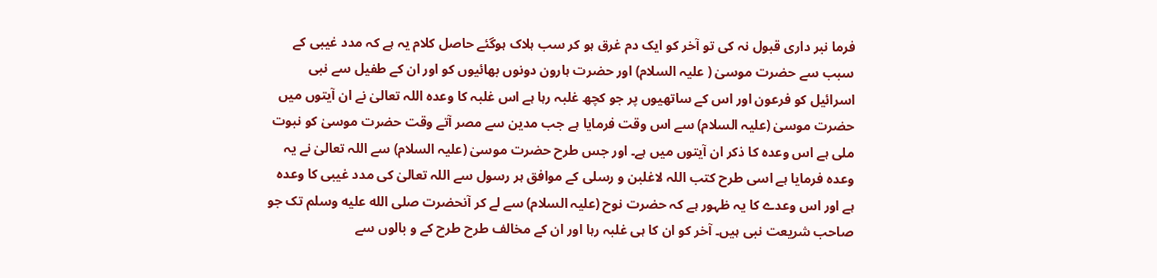فرما نبر داری قبول نہ کی تو آخر کو ایک دم غرق ہو کر سب ہلاک ہوگئے حاصل کلام یہ ہے کہ مدد غیبی کے سبب سے حضرت موسیٰ ( علیہ السلام) اور حضرت ہارون دونوں بھائیوں کو اور ان کے طفیل سے نبی اسرائیل کو فرعون اور اس کے ساتھیوں پر جو کچھ غلبہ رہا ہے اس غلبہ کا وعدہ اللہ تعالیٰ نے ان آیتوں میں حضرت موسیٰ (علیہ السلام) سے اس وقت فرمایا ہے جب مدین سے مصر آتے وقت حضرت موسیٰ کو نبوت ملی ہے اس وعدہ کا ذکر ان آیتوں میں ہے۔ اور جس طرح حضرت موسیٰ (علیہ السلام) سے اللہ تعالیٰ نے یہ وعدہ فرمایا ہے اسی طرح کتب اللہ لاغلبن و رسلی کے موافق ہر رسول سے اللہ تعالیٰ کی مدد غیبی کا وعدہ ہے اور اس وعدے کا یہ ظہور ہے کہ حضرت نوح (علیہ السلام) سے لے کر آنحضرت صلى الله عليه وسلم تک جو صاحب شریعت نبی ہیں۔ آخر کو ان کا ہی غلبہ رہا اور ان کے مخالف طرح طرح کے و بالوں سے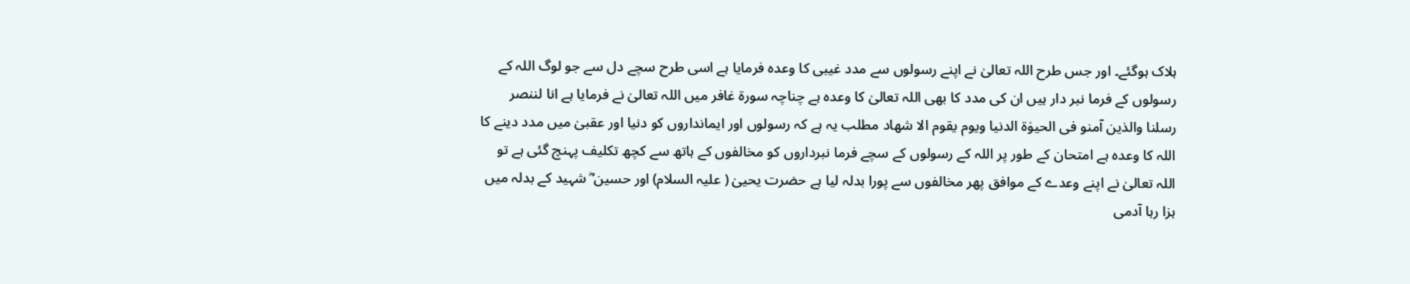ہلاک ہوگئے۔ اور جس طرح اللہ تعالیٰ نے اپنے رسولوں سے مدد غیبی کا وعدہ فرمایا ہے اسی طرح سچے دل سے جو لوگ اللہ کے رسولوں کے فرما نبر دار ہیں ان کی مدد کا بھی اللہ تعالیٰ کا وعدہ ہے چناچہ سورة غافر میں اللہ تعالیٰ نے فرمایا ہے انا لننصر رسلنا والذین آمنو فی الحیوٰۃ الدنیا ویوم یقوم الا شھاد مطلب یہ ہے کہ رسولوں اور ایمانداروں کو دنیا اور عقبیٰ میں مدد دینے کا اللہ کا وعدہ ہے امتحان کے طور پر اللہ کے رسولوں کے سچے فرما نبرداروں کو مخالفوں کے ہاتھ سے کچھ تکلیف پہنچ گئی ہے تو اللہ تعالیٰ نے اپنے وعدے کے موافق پھر مخالفوں سے پورا بدلہ لیا ہے حضرت یحییٰ ( علیہ السلام) اور حسین ؓ شہید کے بدلہ میں ہزا رہا آدمی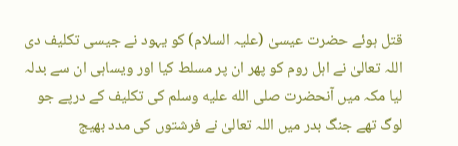قتل ہوئے حضرت عیسیٰ (علیہ السلام) کو یہود نے جیسی تکلیف دی اللہ تعالیٰ نے اہل روم کو پھر ان پر مسلط کیا اور ویساہی ان سے بدلہ لیا مکہ میں آنحضرت صلى الله عليه وسلم کی تکلیف کے درپے جو لوگ تھے جنگ بدر میں اللہ تعالیٰ نے فرشتوں کی مدد بھیج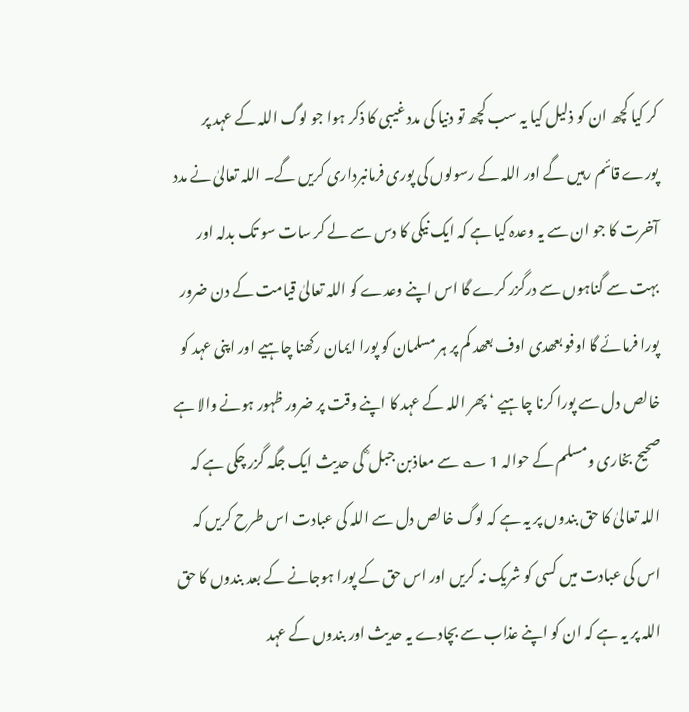کر کیا کچھ ان کو ذلیل کیا یہ سب کچھ تو دنیا کی مدد غیبی کا ذکر ہوا جو لوگ اللہ کے عہد پر پورے قائم رہیں گے اور اللہ کے رسولوں کی پوری فرمانبرداری کریں گے۔ اللہ تعالیٰ نے مدد آخرت کا جو ان سے یہ وعدہ کیا ہے کہ ایک نیکی کا دس سے لے کر سات سو تک بدلہ اور بہت سے گناہوں سے درگزر کرے گا اس اپنے وعدے کو اللہ تعالیٰ قیامت کے دن ضرور پورا فرمائے گا اوفو بعھدی اوف بعھد کم پر ہر مسلمان کو پورا ایمان رکھنا چاہیے اور اپنی عہد کو خالص دل سے پورا کرنا چاہیے ‘ پھر اللہ کے عہد کا اپنے وقت پر ضرور ظہور ہونے والا ہے صحیح بخاری ومسلم کے حوالہ 1 ؎ سے معاذبن جبل ؓ کی حدیث ایک جگہ گزر چکی ہے کہ اللہ تعالیٰ کا حق بندوں پر یہ ہے کہ لوگ خالص دل سے اللہ کی عبادت اس طرح کریں کہ اس کی عبادت میں کسی کو شریک نہ کریں اور اس حق کے پورا ہوجانے کے بعد بندوں کا حق اللہ پر یہ ہے کہ ان کو اپنے عذاب سے بچادے یہ حدیث اور بندوں کے عہد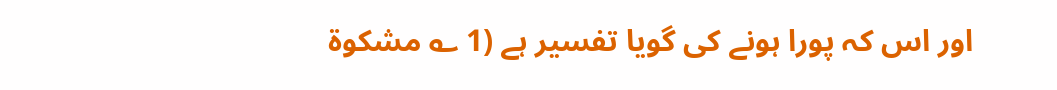اور اس کہ پورا ہونے کی گویا تفسیر ہے (1 ؎ مشکوۃ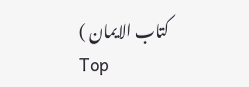کتاب الایمان )
Top